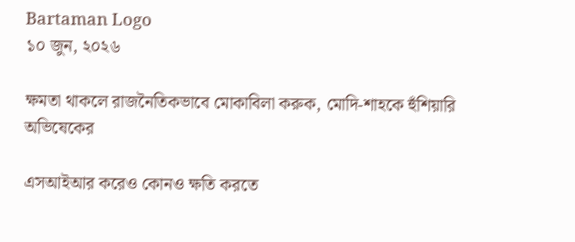Bartaman Logo
১০ জুন, ২০২৬

ক্ষমতা থাকলে রাজনৈতিকভাবে মোকাবিলা করুক, মোদি-শাহকে হুঁশিয়ারি অভিষেকের

এসআইআর করেও কোনও ক্ষতি করতে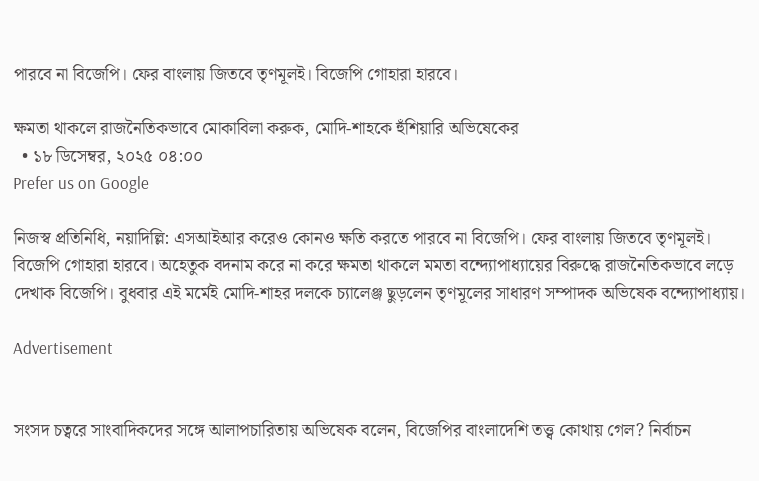পারবে না বিজেপি। ফের বাংলায় জিতবে তৃণমূলই। বিজেপি গোহারা হারবে।

ক্ষমতা থাকলে রাজনৈতিকভাবে মোকাবিলা করুক, মোদি-শাহকে হুঁশিয়ারি অভিষেকের
  • ১৮ ডিসেম্বর, ২০২৫ ০৪:০০
Prefer us on Google

নিজস্ব প্রতিনিধি, নয়াদিল্লি: এসআইআর করেও কোনও ক্ষতি করতে পারবে না বিজেপি। ফের বাংলায় জিতবে তৃণমূলই। বিজেপি গোহারা হারবে। অহেতুক বদনাম করে না করে ক্ষমতা থাকলে মমতা বন্দ্যোপাধ্যায়ের বিরুদ্ধে রাজনৈতিকভাবে লড়ে দেখাক বিজেপি। বুধবার এই মর্মেই মোদি-শাহর দলকে চ্যালেঞ্জ ছুড়লেন তৃণমূলের সাধারণ সম্পাদক অভিষেক বন্দ্যোপাধ্যায়।

Advertisement


সংসদ চত্বরে সাংবাদিকদের সঙ্গে আলাপচারিতায় অভিষেক বলেন, বিজেপির বাংলাদেশি তত্ত্ব কোথায় গেল? নির্বাচন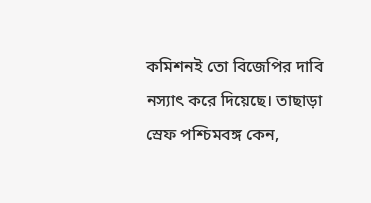কমিশনই তো বিজেপির দাবি নস্যাৎ করে দিয়েছে। তাছাড়া স্রেফ পশ্চিমবঙ্গ কেন,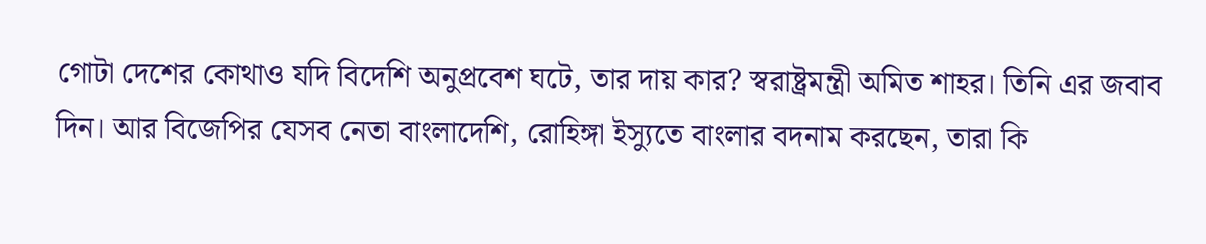গোটা দেশের কোথাও যদি বিদেশি অনুপ্রবেশ ঘটে, তার দায় কার? স্বরাষ্ট্রমন্ত্রী অমিত শাহর। তিনি এর জবাব দিন। আর বিজেপির যেসব নেতা বাংলাদেশি, রোহিঙ্গা ইস্যুতে বাংলার বদনাম করছেন, তারা কি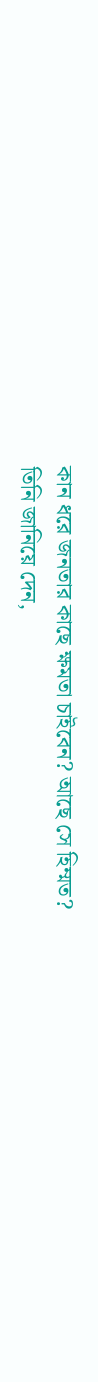কান ধরে জনতার কাছে ক্ষমতা চাইবেন? আছে সে হিম্মত?
তিনি জানিয়ে দেন,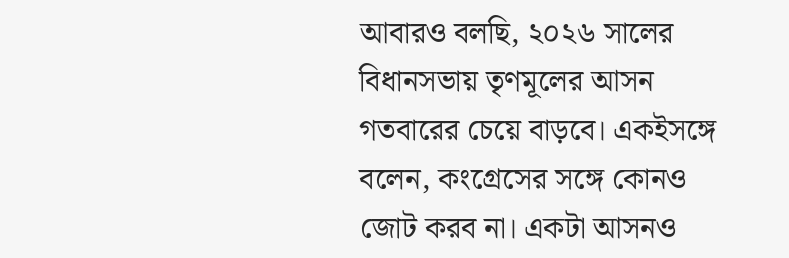আবারও বলছি, ২০২৬ সালের বিধানসভায় তৃণমূলের আসন গতবারের চেয়ে বাড়বে। একইসঙ্গে বলেন, কংগ্রেসের সঙ্গে কোনও জোট করব না। একটা আসনও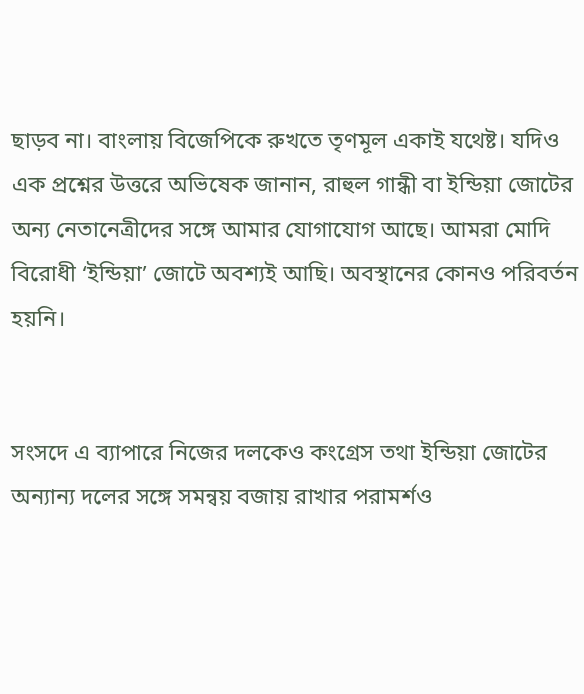ছাড়ব না। বাংলায় বিজেপিকে রুখতে তৃণমূল একাই যথেষ্ট। যদিও এক প্রশ্নের উত্তরে অভিষেক জানান, রাহুল গান্ধী বা ইন্ডিয়া জোটের অন্য নেতানেত্রীদের সঙ্গে আমার যোগাযোগ আছে। আমরা মোদি বিরোধী ‘ইন্ডিয়া’ জোটে অবশ্যই আছি। অবস্থানের কোনও পরিবর্তন হয়নি।


সংসদে এ ব্যাপারে নিজের দলকেও কংগ্রেস তথা ইন্ডিয়া জোটের অন্যান্য দলের সঙ্গে সমন্বয় বজায় রাখার পরামর্শও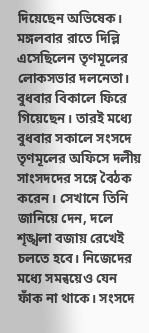দিয়েছেন অভিষেক। মঙ্গলবার রাতে দিল্লি এসেছিলেন তৃণমূলের লোকসভার দলনেতা। বুধবার বিকালে ফিরে গিয়েছেন। তারই মধ্যে বুধবার সকালে সংসদে তৃণমূলের অফিসে দলীয় সাংসদদের সঙ্গে বৈঠক করেন। সেখানে তিনি জানিয়ে দেন, দলে শৃঙ্খলা বজায় রেখেই চলতে হবে। নিজেদের মধ্যে সমন্বয়েও যেন ফাঁক না থাকে। সংসদে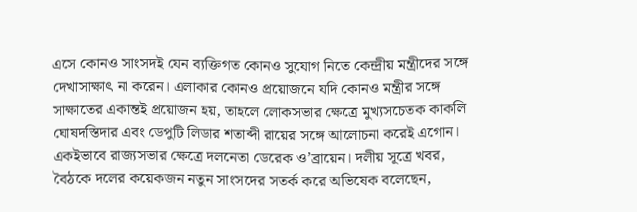এসে কোনও সাংসদই যেন ব্যক্তিগত কোনও সুযোগ নিতে কেন্দ্রীয় মন্ত্রীদের সঙ্গে দেখাসাক্ষাৎ না করেন। এলাকার কোনও প্রয়োজনে যদি কোনও মন্ত্রীর সঙ্গে সাক্ষাতের একান্তই প্রয়োজন হয়, তাহলে লোকসভার ক্ষেত্রে মুখ্যসচেতক কাকলি ঘোষদস্তিদার এবং ডেপুটি লিডার শতাব্দী রায়ের সঙ্গে আলোচনা করেই এগোন। একইভাবে রাজ্যসভার ক্ষেত্রে দলনেতা ডেরেক ও’ব্রায়েন। দলীয় সূত্রে খবর, বৈঠকে দলের কয়েকজন নতুন সাংসদের সতর্ক করে অভিষেক বলেছেন,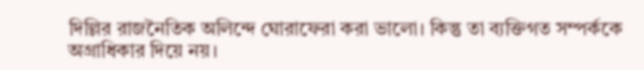দিল্লির রাজনৈতিক অলিন্দে ঘোরাফেরা করা ভালো। কিন্তু তা ব্যক্তিগত সম্পর্ককে অগ্রাধিকার দিয়ে নয়।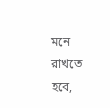মনে রাখতে হবে,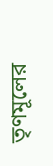তৃণমূলের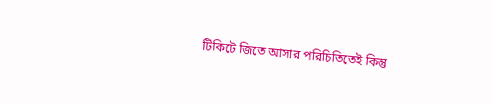টিকিটে জিতে আসার পরিচিতিতেই কিন্তু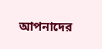আপনাদের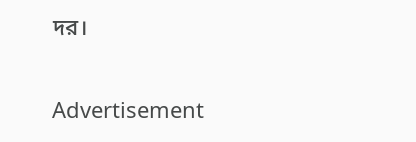দর।

Advertisement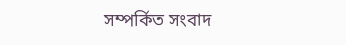সম্পর্কিত সংবাদ